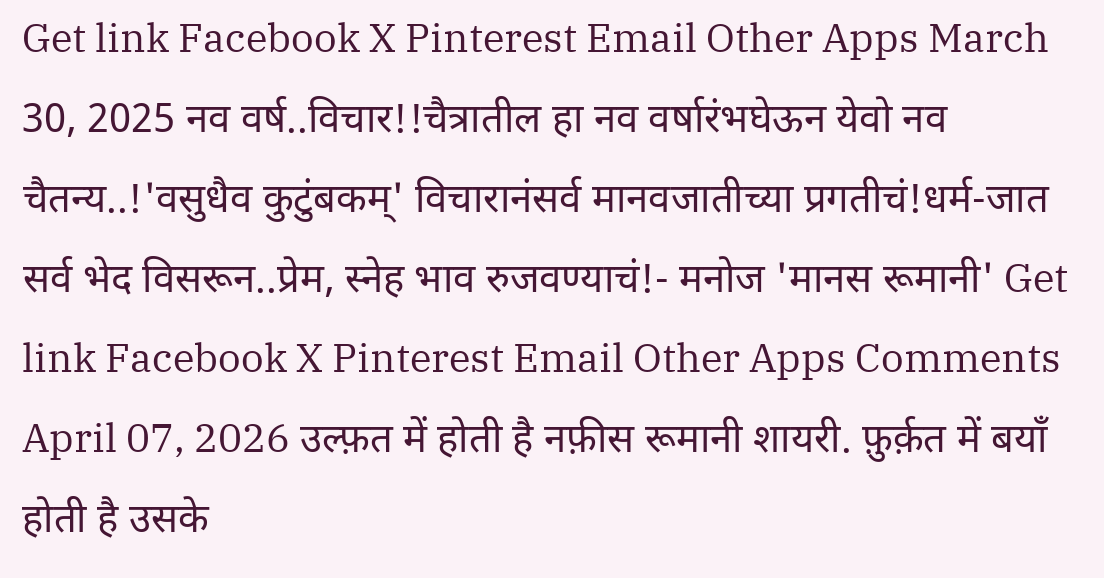Get link Facebook X Pinterest Email Other Apps March 30, 2025 नव वर्ष..विचार!!चैत्रातील हा नव वर्षारंभघेऊन येवो नव चैतन्य..!'वसुधैव कुटुंबकम्' विचारानंसर्व मानवजातीच्या प्रगतीचं!धर्म-जात सर्व भेद विसरून..प्रेम, स्नेह भाव रुजवण्याचं!- मनोज 'मानस रूमानी' Get link Facebook X Pinterest Email Other Apps Comments
April 07, 2026 उल्फ़त में होती है नफ़ीस रूमानी शायरी. फ़ुर्क़त में बयाँ होती है उसके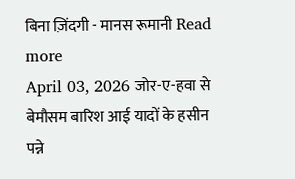बिना ज़िंदगी - मानस रूमानी Read more
April 03, 2026 जोर-ए-हवा से बेमौसम बारिश आई यादों के हसीन पन्ने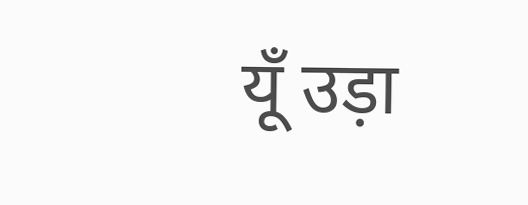यूँ उड़ा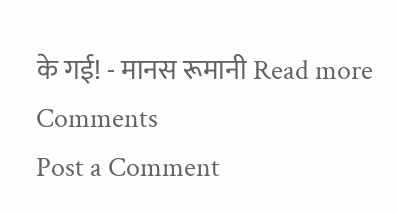के गई! - मानस रूमानी Read more
Comments
Post a Comment